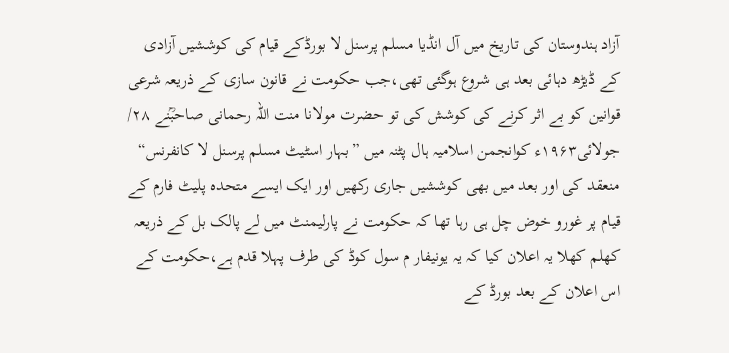آزاد ہندوستان کی تاریخ میں آل انڈیا مسلم پرسنل لا بورڈکے قیام کی کوششیں آزادی کے ڈیڑھ دہائی بعد ہی شروع ہوگئی تھی،جب حکومت نے قانون سازی کے ذریعہ شرعی قوانین کو بے اثر کرنے کی کوشش کی تو حضرت مولانا منت اللہ رحمانی صاحبؒنے ۲۸/ جولائی۱۹۶۳ء کوانجمن اسلامیہ ہال پٹنہ میں ”بہار اسٹیٹ مسلم پرسنل لا کانفرنس“ منعقد کی اور بعد میں بھی کوششیں جاری رکھیں اور ایک ایسے متحدہ پلیٹ فارم کے قیام پر غورو خوض چل ہی رہا تھا کہ حکومت نے پارلیمنٹ میں لے پالک بل کے ذریعہ کھلم کھلا یہ اعلان کیا کہ یہ یونیفار م سول کوڈ کی طرف پہلا قدم ہے،حکومت کے اس اعلان کے بعد بورڈ کے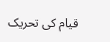قیام کی تحریک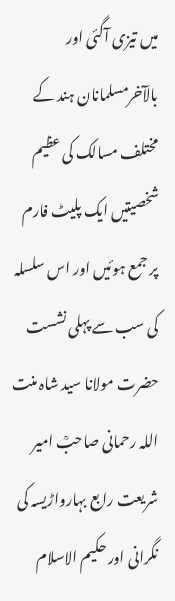میں تیزی آگئی اور بالآخرمسلمانان ہند کے مختلف مسالک کی عظیم شخصیتیں ایک پلیٹ فارم پر جمع ہوئیں اور اس سلسلہ کی سب سے پہلی نشست حضرت مولانا سید شاہ منت اللہ رحمانی صاحبؒ امیر شریعت رابع بہارواڑیسہ کی نگرانی اور حکیم الاسلام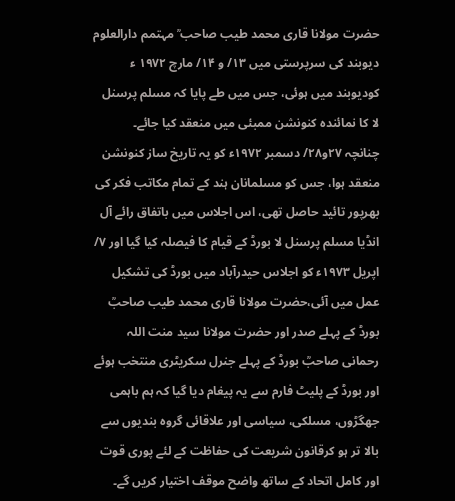حضرت مولانا قاری محمد طیب صاحب ؒ مہتمم دارالعلوم دیوبند کی سرپرستی میں ۱۳/ و ۱۴/ مارچ ۱۹۷۲ ء کودیوبند میں ہوئی، جس میں طے پایا کہ مسلم پرسنل لا کا نمائندہ کنونشن ممبئی میں منعقد کیا جائے۔
چنانچہ ۲۷و۲۸/ دسمبر ۱۹۷۲ء کو یہ تاریخ ساز کنونشن منعقد ہوا، جس کو مسلمانان ہند کے تمام مکاتب فکر کی بھرپور تائید حاصل تھی، اس اجلاس میں باتفاق رائے آل انڈیا مسلم پرسنل لا بورڈ کے قیام کا فیصلہ کیا گیا اور ۷/ اپریل ۱۹۷۳ء کو اجلاس حیدرآباد میں بورڈ کی تشکیل عمل میں آئی،حضرت مولانا قاری محمد طیب صاحبؒ بورڈ کے پہلے صدر اور حضرت مولانا سید منت اللہ رحمانی صاحبؒ بورڈ کے پہلے جنرل سکریٹری منتخب ہوئے اور بورڈ کے پلیٹ فارم سے یہ پیغام دیا گیا کہ ہم باہمی جھگڑوں، مسلکی، سیاسی اور علاقائی گروہ بندیوں سے بالا تر ہو کرقانون شریعت کی حفاظت کے لئے پوری قوت اور کامل اتحاد کے ساتھ واضح موقف اختیار کریں گے۔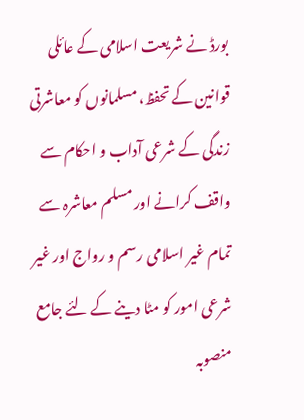بورڈ نے شریعت اسلامی کے عائلی قوانین کے تحفظ، مسلمانوں کو معاشرتی زندگی کے شرعی آداب و احکام سے واقف کرانے اور مسلم معاشرہ سے تمام غیر اسلامی رسم و رواج اور غیر شرعی امور کو مٹا دینے کے لئے جامع منصوبہ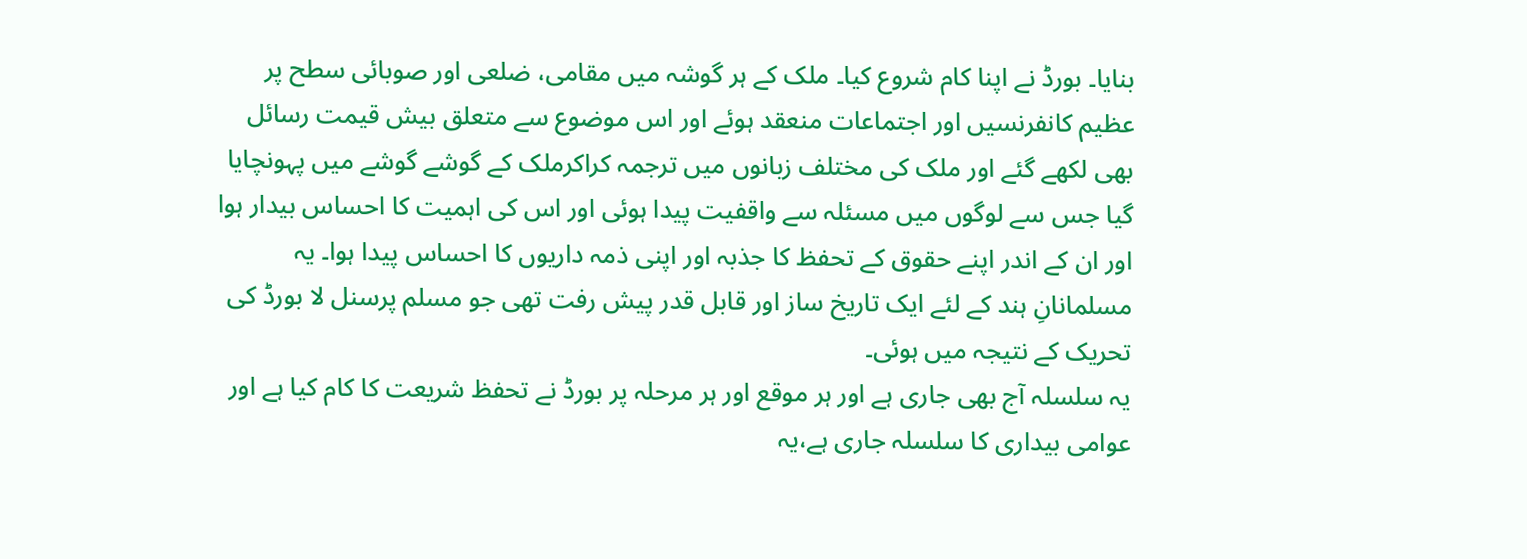بنایا۔ بورڈ نے اپنا کام شروع کیا۔ ملک کے ہر گوشہ میں مقامی، ضلعی اور صوبائی سطح پر عظیم کانفرنسیں اور اجتماعات منعقد ہوئے اور اس موضوع سے متعلق بیش قیمت رسائل بھی لکھے گئے اور ملک کی مختلف زبانوں میں ترجمہ کراکرملک کے گوشے گوشے میں پہونچایا گیا جس سے لوگوں میں مسئلہ سے واقفیت پیدا ہوئی اور اس کی اہمیت کا احساس بیدار ہوا اور ان کے اندر اپنے حقوق کے تحفظ کا جذبہ اور اپنی ذمہ داریوں کا احساس پیدا ہوا۔ یہ مسلمانانِ ہند کے لئے ایک تاریخ ساز اور قابل قدر پیش رفت تھی جو مسلم پرسنل لا بورڈ کی تحریک کے نتیجہ میں ہوئی۔
یہ سلسلہ آج بھی جاری ہے اور ہر موقع اور ہر مرحلہ پر بورڈ نے تحفظ شریعت کا کام کیا ہے اور عوامی بیداری کا سلسلہ جاری ہے،یہ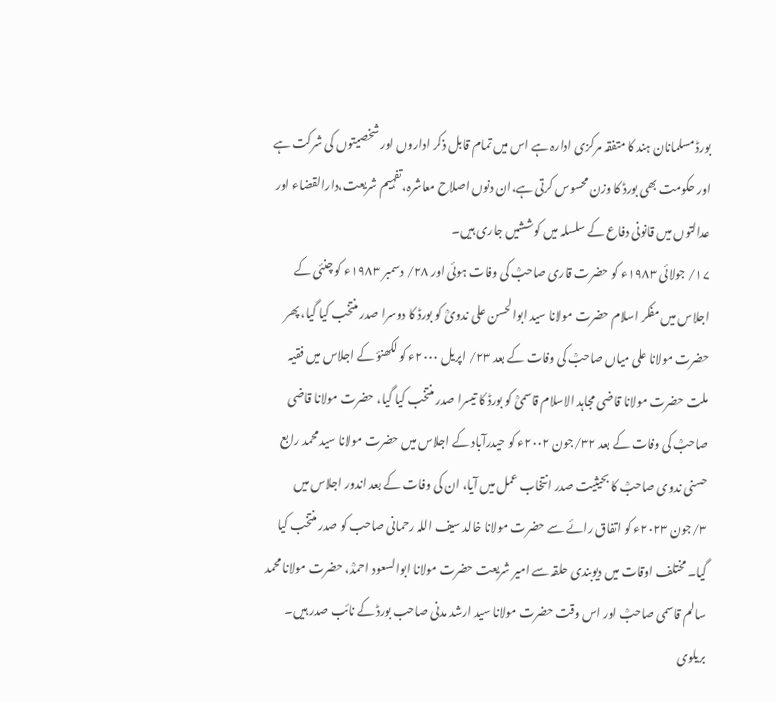بورڈ مسلمانان ہند کا متفقہ مرکزی ادارہ ہے اس میں تمام قابل ذکر اداروں اور شخصیتوں کی شرکت ہے اور حکومت بھی بورڈ کا وزن محسوس کرتی ہے،ان دنوں اصلاح معاشرہ،تفہیم شریعت،دارالقضاء اور عدالتوں میں قانونی دفاع کے سلسلہ میں کوششیں جاری ہیں۔
۱۷/ جولائی ۱۹۸۳ء کو حضرت قاری صاحبؒ کی وفات ہوئی اور ۲۸/ دسمبر ۱۹۸۳ء کو چنئی کے اجلاس میں مفکر اسلام حضرت مولانا سید ابوالحسن علی ندویؒ کو بورڈ کا دوسرا صدر منتخب کیا گیا، پھر حضرت مولانا علی میاں صاحبؒ کی وفات کے بعد ۲۳/ اپریل ۲۰۰۰ء کو لکھنؤ کے اجلاس میں فقیہ ملت حضرت مولانا قاضی مجاہد الاسلام قاسمیؒ کو بورڈ کا تیسرا صدر منتخب کیا گیا، حضرت مولانا قاضی صاحبؒ کی وفات کے بعد ۳۲/جون ۲۰۰۲ء کو حیدرآباد کے اجلاس میں حضرت مولانا سید محمد رابع حسنی ندوی صاحبؒ کا بحیثیت صدر انتخاب عمل میں آیا، ان کی وفات کے بعد اندور اجلاس میں ۳/جون ۲۰۲۳ء کو اتفاق رائے سے حضرت مولانا خالد سیف اللہ رحمانی صاحب کو صدر منتخب کیا گیا۔ مختلف اوقات میں دیوبندی حلقہ سے امیر شریعت حضرت مولانا ابوالسعود احمدؒ، حضرت مولانا محمد سالم قاسمی صاحبؒ اور اس وقت حضرت مولانا سید ارشد مدنی صاحب بورڈ کے نائب صدر ہیں۔ بریلوی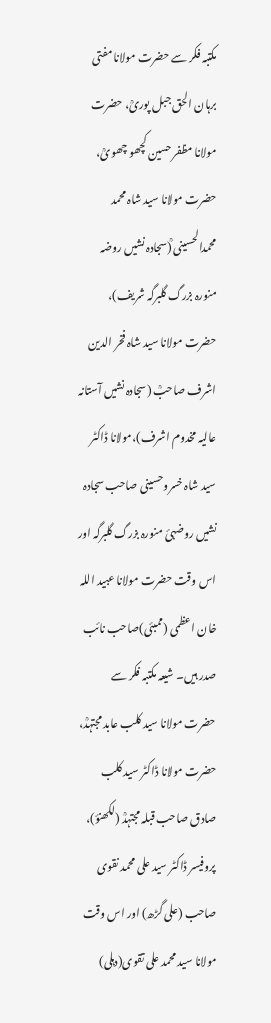مکتبہ فکر سے حضرت مولانا مفتی برہان الحق جبل پوریؒ، حضرت مولانا مظفر حسین کچھو چھویؒ، حضرت مولانا سید شاہ محمد محمدالحسینی ؒ(سجادہ نشیں روضہ منورہ بزرگ گلبرگہ شریف)، حضرت مولانا سید شاہ فخر الدین اشرف صاحبؒ (سجادہ نشیں آستانہ عالیہ مخدوم اشرف)،مولانا ڈاکٹر سید شاہ خسروحسینی صاحب سجادہ نشیں روضہئ منورہ بزرگ گلبرگہ اور اس وقت حضرت مولانا عبید اللہ خان اعظمی (ممبئی)صاحب نائب صدر ہیں۔ شیعہ مکتبہ فکر سے حضرت مولانا سید کلب عابد مجتہدؒ، حضرت مولانا ڈاکٹر سید کلب صادق صاحب قبلہ مجتہدؒ (لکھنؤ)، پروفیسر ڈاکٹر سید علی محمد نقوی صاحب (علی گڑھ) اور اس وقت مولانا سید محمد علی تقوی(دہلی)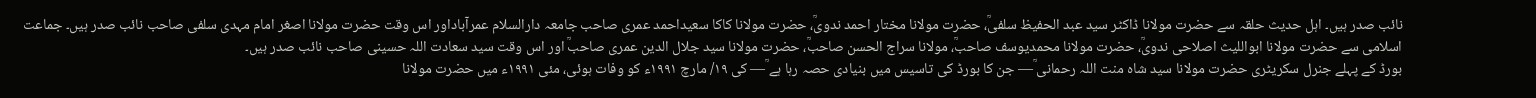نائب صدر ہیں۔ اہل حدیث حلقہ سے حضرت مولانا ڈاکٹر سید عبد الحفیظ سلفیؒ، حضرت مولانا مختار احمد ندویؒ، حضرت مولانا کاکا سعیداحمد عمری صاحب جامعہ دارالسلام عمرآباداور اس وقت حضرت مولانا اصغر امام مہدی سلفی صاحب نائب صدر ہیں۔ جماعت اسلامی سے حضرت مولانا ابواللیث اصلاحی ندویؒ، حضرت مولانا محمدیوسف صاحبؒ، مولانا سراج الحسن صاحبؒ، حضرت مولانا سید جلال الدین عمری صاحبؒ اور اس وقت سید سعادت اللہ حسینی صاحب نائب صدر ہیں۔
بورڈ کے پہلے جنرل سکریٹری حضرت مولانا سید شاہ منت اللہ رحمانی ؒ— جن کا بورڈ کی تاسیس میں بنیادی حصہ رہا ہے ؒ— کی ۱۹/ مارچ ۱۹۹۱ء کو وفات ہوئی، مئی ۱۹۹۱ء میں حضرت مولانا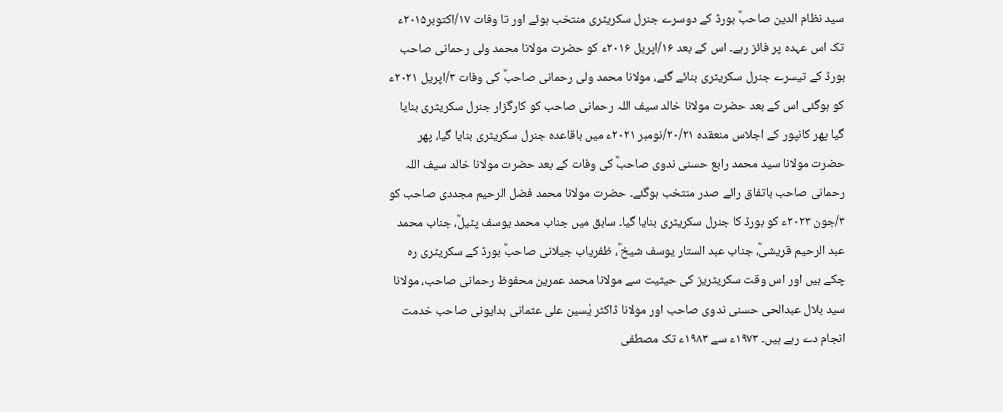سید نظام الدین صاحبؒ بورڈ کے دوسرے جنرل سکریٹری منتخب ہوئے اور تا وفات ۱۷/اکتوبر۲۰۱۵ء تک اس عہدہ پر فائز رہے۔ اس کے بعد ۱۶/اپریل ۲۰۱۶ء کو حضرت مولانا محمد ولی رحمانی صاحب بورڈ کے تیسرے جنرل سکریٹری بنائے گئے، مولانا محمد ولی رحمانی صاحبؒ کی وفات ۳/اپریل ۲۰۲۱ء کو ہوگئی اس کے بعد حضرت مولانا خالد سیف اللہ رحمانی صاحب کو کارگزار جنرل سکریٹری بنایا گیا پھر کانپور کے اجلاس منعقدہ ۲۰/۲۱/نومبر ۲۰۲۱ء میں باقاعدہ جنرل سکریٹری بنایا گیا، پھر حضرت مولانا سید محمد رابع حسنی ندوی صاحبؒ کی وفات کے بعد حضرت مولانا خالد سیف اللہ رحمانی صاحب باتفاق رائے صدر منتخب ہوگئے۔ حضرت مولانا محمد فضل الرحیم مجددی صاحب کو ۳/جون ۲۰۲۳ء کو بورڈ کا جنرل سکریٹری بنایا گیا۔ سابق میں جناب محمد یوسف پٹیلؒ، جناب محمد عبد الرحیم قریشیؒ، جناب عبد الستار یوسف شیخ ؒ، ظفریاب جیلانی صاحبؒ بورڈ کے سکریٹری رہ چکے ہیں اور اس وقت سکریٹریز کی حیثیت سے مولانا محمد عمرین محفوظ رحمانی صاحب، مولانا سید بلال عبدالحی حسنی ندوی صاحب اور مولانا ڈاکٹر یٰسین علی عثمانی بدایونی صاحب خدمت انجام دے رہے ہیں۔ ۱۹۷۳ء سے ۱۹۸۳ء تک مصطفی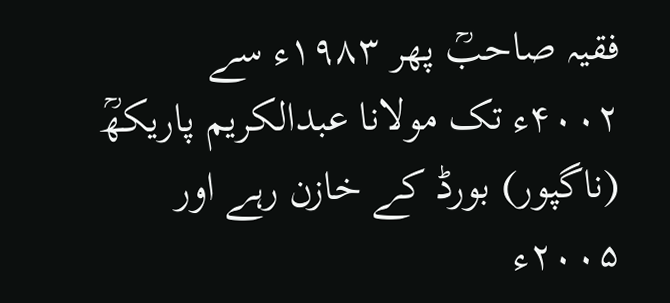فقیہ صاحبؒ پھر ۱۹۸۳ء سے ۴۰۰۲ء تک مولانا عبدالکریم پاریکھؒ (ناگپور) بورڈ کے خازن رہے اور ۲۰۰۵ء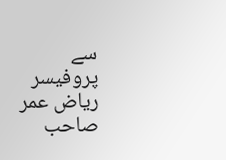سے پروفیسر ریاض عمر صاحب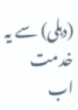(دہلی) سے یہ خدمت اب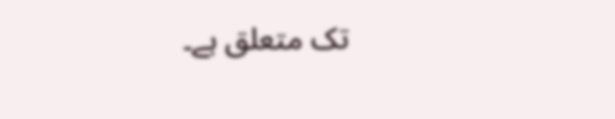تک متعلق ہے۔